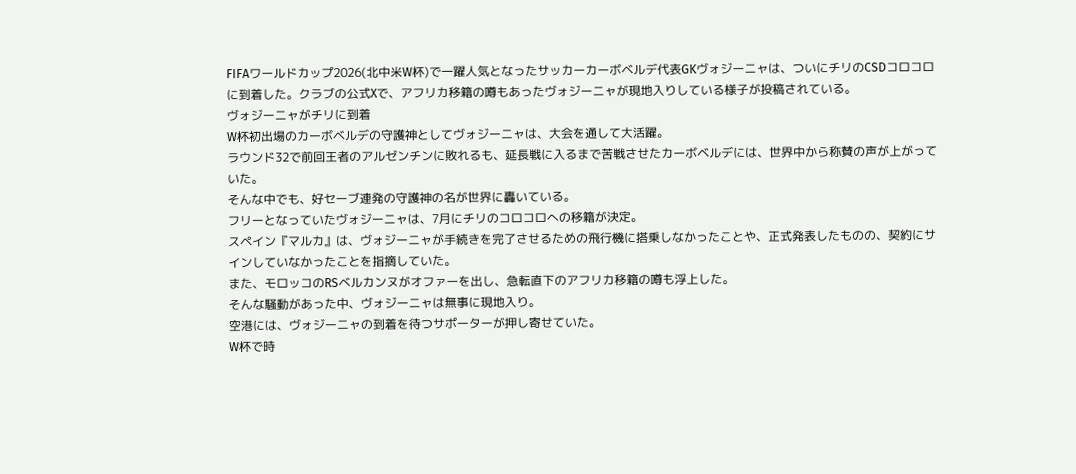FIFAワールドカップ2026(北中米W杯)で一躍人気となったサッカーカーボベルデ代表GKヴォジーニャは、ついにチリのCSDコロコロに到着した。クラブの公式Xで、アフリカ移籍の噂もあったヴォジーニャが現地入りしている様子が投稿されている。
ヴォジーニャがチリに到着
W杯初出場のカーボベルデの守護神としてヴォジーニャは、大会を通して大活躍。
ラウンド32で前回王者のアルゼンチンに敗れるも、延長戦に入るまで苦戦させたカーボベルデには、世界中から称賛の声が上がっていた。
そんな中でも、好セーブ連発の守護神の名が世界に轟いている。
フリーとなっていたヴォジーニャは、7月にチリのコロコロへの移籍が決定。
スペイン『マルカ』は、ヴォジーニャが手続きを完了させるための飛行機に搭乗しなかったことや、正式発表したものの、契約にサインしていなかったことを指摘していた。
また、モロッコのRSベルカンヌがオファーを出し、急転直下のアフリカ移籍の噂も浮上した。
そんな騒動があった中、ヴォジーニャは無事に現地入り。
空港には、ヴォジーニャの到着を待つサポーターが押し寄せていた。
W杯で時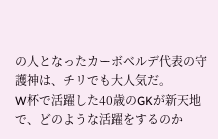の人となったカーボベルデ代表の守護神は、チリでも大人気だ。
W杯で活躍した40歳のGKが新天地で、どのような活躍をするのか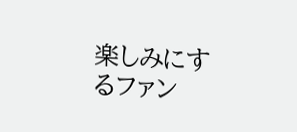楽しみにするファン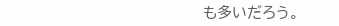も多いだろう。